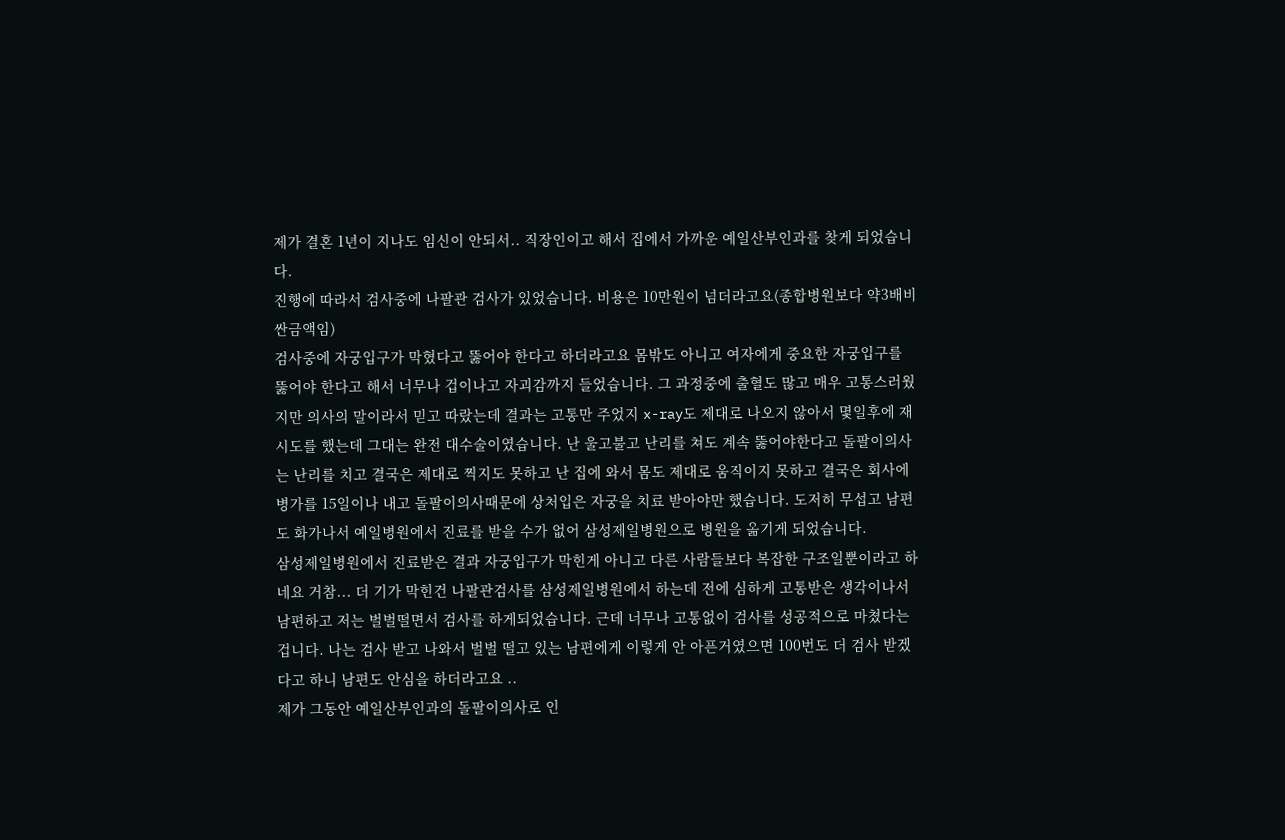제가 결혼 1년이 지나도 임신이 안되서.. 직장인이고 해서 집에서 가까운 예일산부인과를 찾게 되었습니다.
진행에 따라서 검사중에 나팔관 검사가 있었습니다. 비용은 10만원이 넘더라고요(종합병원보다 약3배비싼금액임)
검사중에 자궁입구가 막혔다고 뚫어야 한다고 하더라고요 몸밖도 아니고 여자에게 중요한 자궁입구를 뚫어야 한다고 해서 너무나 겁이나고 자괴감까지 들었습니다. 그 과정중에 출혈도 많고 매우 고통스러웠지만 의사의 말이라서 믿고 따랐는데 결과는 고통만 주었지 x-ray도 제대로 나오지 않아서 몇일후에 재시도를 했는데 그대는 완전 대수술이였습니다. 난 울고불고 난리를 쳐도 계속 뚫어야한다고 돌팔이의사는 난리를 치고 결국은 제대로 찍지도 못하고 난 집에 와서 몸도 제대로 움직이지 못하고 결국은 회사에 병가를 15일이나 내고 돌팔이의사때문에 상처입은 자궁을 치료 받아야만 했습니다. 도저히 무섭고 남편도 화가나서 예일병원에서 진료를 받을 수가 없어 삼성제일병원으로 병원을 옮기게 되었습니다.
삼성제일병원에서 진료받은 결과 자궁입구가 막힌게 아니고 다른 사람들보다 복잡한 구조일뿐이라고 하네요 거참... 더 기가 막힌건 나팔관검사를 삼성제일병원에서 하는데 전에 심하게 고통받은 생각이나서 남편하고 저는 벌벌떨면서 검사를 하게되었습니다. 근데 너무나 고통없이 검사를 성공적으로 마쳤다는 겁니다. 나는 검사 받고 나와서 벌벌 떨고 있는 남편에게 이렇게 안 아픈거였으면 100번도 더 검사 받겠다고 하니 남편도 안심을 하더라고요 ..
제가 그동안 예일산부인과의 돌팔이의사로 인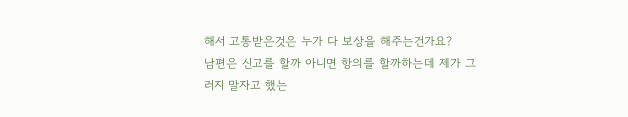해서 고통받은것은 누가 다 보상을 해주는건가요?
남편은 신고를 할까 아니면 항의를 할까하는데 제가 그러지 말자고 했는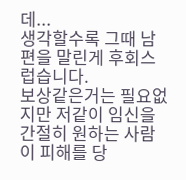데...
생각할수록 그때 남편을 말린게 후회스럽습니다.
보상같은거는 필요없지만 저같이 임신을 간절히 원하는 사람이 피해를 당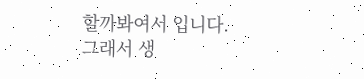할까봐여서 입니다.
그래서 생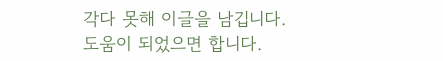각다 못해 이글을 남깁니다.
도움이 되었으면 합니다.